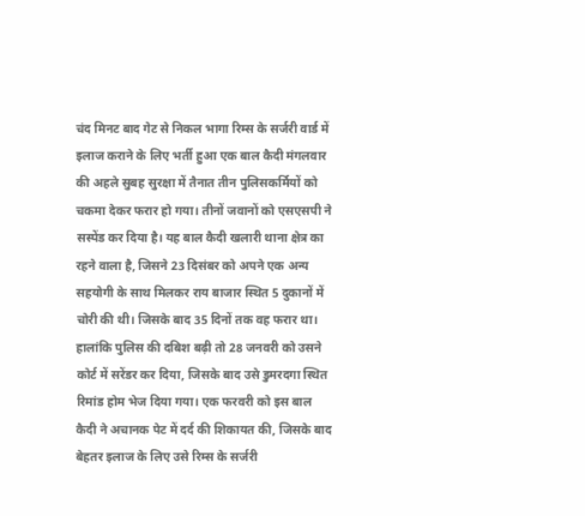चंद मिनट बाद गेट से निकल भागा रिम्स के सर्जरी वार्ड में इलाज कराने के लिए भर्ती हुआ एक बाल कैदी मंगलवार की अहले सुबह सुरक्षा में तैनात तीन पुलिसकर्मियों को चकमा देकर फरार हो गया। तीनों जवानों को एसएसपी ने सस्पेंड कर दिया है। यह बाल कैदी खलारी थाना क्षेत्र का रहने वाला है, जिसने 23 दिसंबर को अपने एक अन्य सहयोगी के साथ मिलकर राय बाजार स्थित 5 दुकानों में चोरी की थी। जिसके बाद 35 दिनों तक वह फरार था। हालांकि पुलिस की दबिश बढ़ी तो 28 जनवरी को उसने कोर्ट में सरेंडर कर दिया, जिसके बाद उसे डुमरदगा स्थित रिमांड होम भेज दिया गया। एक फरवरी को इस बाल कैदी ने अचानक पेट में दर्द की शिकायत की, जिसके बाद बेहतर इलाज के लिए उसे रिम्स के सर्जरी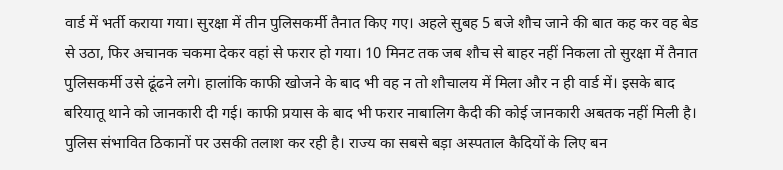वार्ड में भर्ती कराया गया। सुरक्षा में तीन पुलिसकर्मी तैनात किए गए। अहले सुबह 5 बजे शौच जाने की बात कह कर वह बेड से उठा, फिर अचानक चकमा देकर वहां से फरार हो गया। 10 मिनट तक जब शौच से बाहर नहीं निकला तो सुरक्षा में तैनात पुलिसकर्मी उसे ढूंढने लगे। हालांकि काफी खोजने के बाद भी वह न तो शौचालय में मिला और न ही वार्ड में। इसके बाद बरियातू थाने को जानकारी दी गई। काफी प्रयास के बाद भी फरार नाबालिग कैदी की कोई जानकारी अबतक नहीं मिली है। पुलिस संभावित ठिकानों पर उसकी तलाश कर रही है। राज्य का सबसे बड़ा अस्पताल कैदियों के लिए बन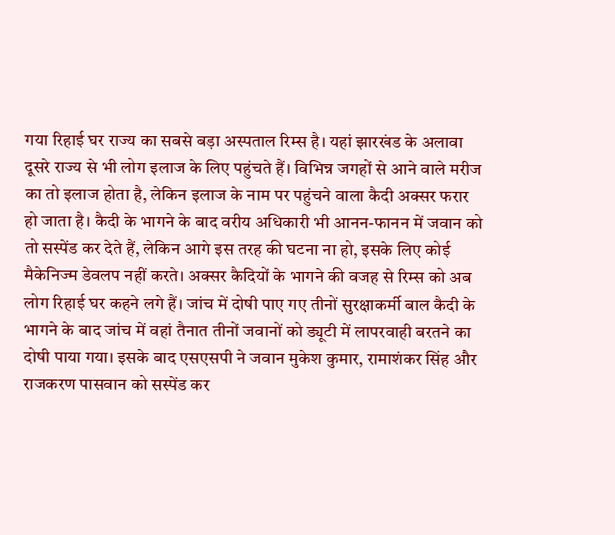गया रिहाई घर राज्य का सबसे बड़ा अस्पताल रिम्स है। यहां झारखंड के अलावा दूसरे राज्य से भी लोग इलाज के लिए पहुंचते हैं। विभिन्न जगहों से आने वाले मरीज का तो इलाज होता है, लेकिन इलाज के नाम पर पहुंचने वाला कैदी अक्सर फरार हो जाता है। कैदी के भागने के बाद वरीय अधिकारी भी आनन-फानन में जवान को तो सस्पेंड कर देते हैं, लेकिन आगे इस तरह की घटना ना हो, इसके लिए कोई मैकेनिज्म डेवलप नहीं करते। अक्सर कैदियों के भागने की वजह से रिम्स को अब लोग रिहाई घर कहने लगे हैं। जांच में दोषी पाए गए तीनों सुरक्षाकर्मी बाल कैदी के भागने के बाद जांच में वहां तैनात तीनों जवानों को ड्यूटी में लापरवाही बरतने का दोषी पाया गया। इसके बाद एसएसपी ने जवान मुकेश कुमार, रामाशंकर सिंह और राजकरण पासवान को सस्पेंड कर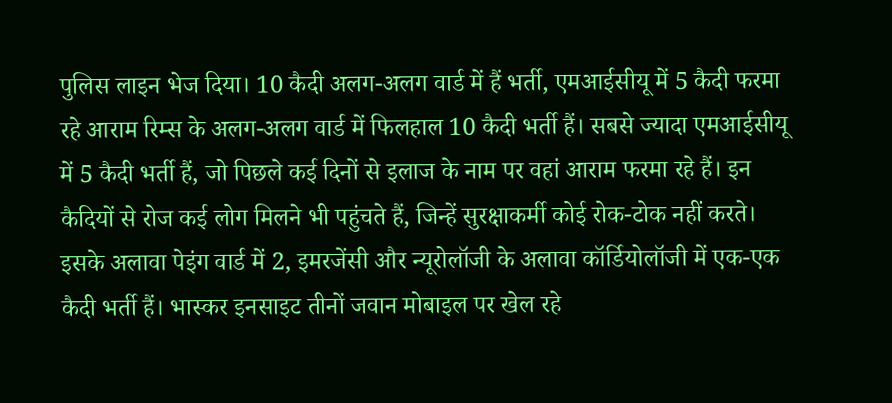पुलिस लाइन भेज दिया। 10 कैदी अलग-अलग वार्ड में हैं भर्ती, एमआईसीयू में 5 कैदी फरमा रहे आराम रिम्स के अलग-अलग वार्ड में फिलहाल 10 कैदी भर्ती हैं। सबसे ज्यादा एमआईसीयू में 5 कैदी भर्ती हैं, जो पिछले कई दिनों से इलाज के नाम पर वहां आराम फरमा रहे हैं। इन कैदियों से रोज कई लोग मिलने भी पहुंचते हैं, जिन्हें सुरक्षाकर्मी कोई रोक-टोक नहीं करते। इसके अलावा पेइंग वार्ड में 2, इमरजेंसी और न्यूरोलॉजी के अलावा कॉर्डियोलॉजी में एक-एक कैदी भर्ती हैं। भास्कर इनसाइट तीनों जवान मोबाइल पर खेल रहे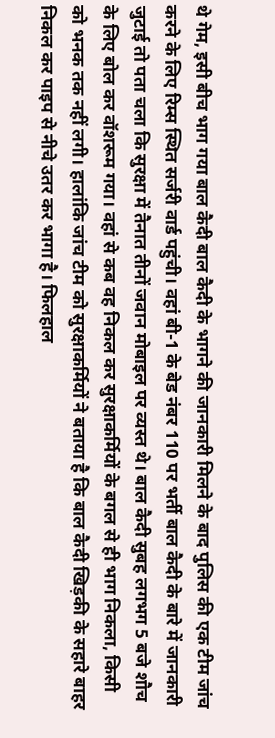थे गेम, इसी बीच भाग गया बाल कैदी बाल कैदी के भागने की जानकारी मिलने के बाद पुलिस की एक टीम जांच करने के लिए रिम्स स्थित सर्जरी वार्ड पहुंची। वहां बी-1 के बेड नंबर 110 पर भर्ती बाल कैदी के बारे में जानकारी जुटाई तो पता चला कि सुरक्षा में तैनात तीनों जवान मोबाइल पर व्यस्त थे। बाल कैदी सुबह लगभग 5 बजे शौच के लिए बोल कर वॉशरूम गया। वहां से कब वह निकल कर सुरक्षाकर्मियों के बगल से ही भाग निकला, किसी को भनक तक नहीं लगी। हालांकि जांच टीम को सुरक्षाकर्मियों ने बताया है कि बाल कैदी खिड़की के सहारे बाहर निकल कर पाइप से नीचे उतर कर भागा है। फिलहाल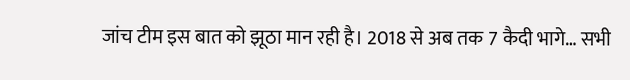जांच टीम इस बात को झूठा मान रही है। 2018 से अब तक 7 कैदी भागे… सभी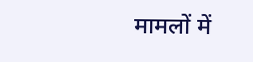मामलों में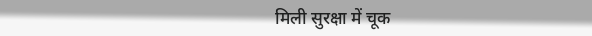मिली सुरक्षा में चूक